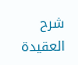شرح العقيدة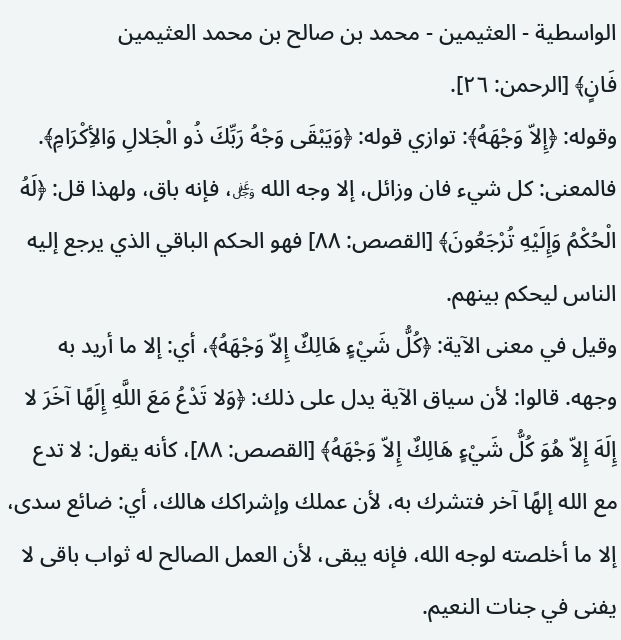الواسطية - العثيمين - محمد بن صالح بن محمد العثيمين
فَانٍ﴾ [الرحمن: ٢٦].
وقوله: ﴿إِلاّ وَجْهَهُ﴾: توازي قوله: ﴿وَيَبْقَى وَجْهُ رَبِّكَ ذُو الْجَلالِ وَالأِكْرَامِ﴾.
فالمعنى: كل شيء فان وزائل، إلا وجه الله ﷿، فإنه باق، ولهذا قل: ﴿لَهُ الْحُكْمُ وَإِلَيْهِ تُرْجَعُونَ﴾ [القصص: ٨٨] فهو الحكم الباقي الذي يرجع إليه الناس ليحكم بينهم.
وقيل في معنى الآية: ﴿كُلُّ شَيْءٍ هَالِكٌ إِلاّ وَجْهَهُ﴾، أي: إلا ما أريد به وجهه. قالوا: لأن سياق الآية يدل على ذلك: ﴿وَلا تَدْعُ مَعَ اللَّهِ إِلَهًا آخَرَ لا إِلَهَ إِلاّ هُوَ كُلُّ شَيْءٍ هَالِكٌ إِلاّ وَجْهَهُ﴾ [القصص: ٨٨]، كأنه يقول: لا تدع مع الله إلهًا آخر فتشرك به، لأن عملك وإشراكك هالك، أي: ضائع سدى، إلا ما أخلصته لوجه الله، فإنه يبقى، لأن العمل الصالح له ثواب باقى لا يفنى في جنات النعيم.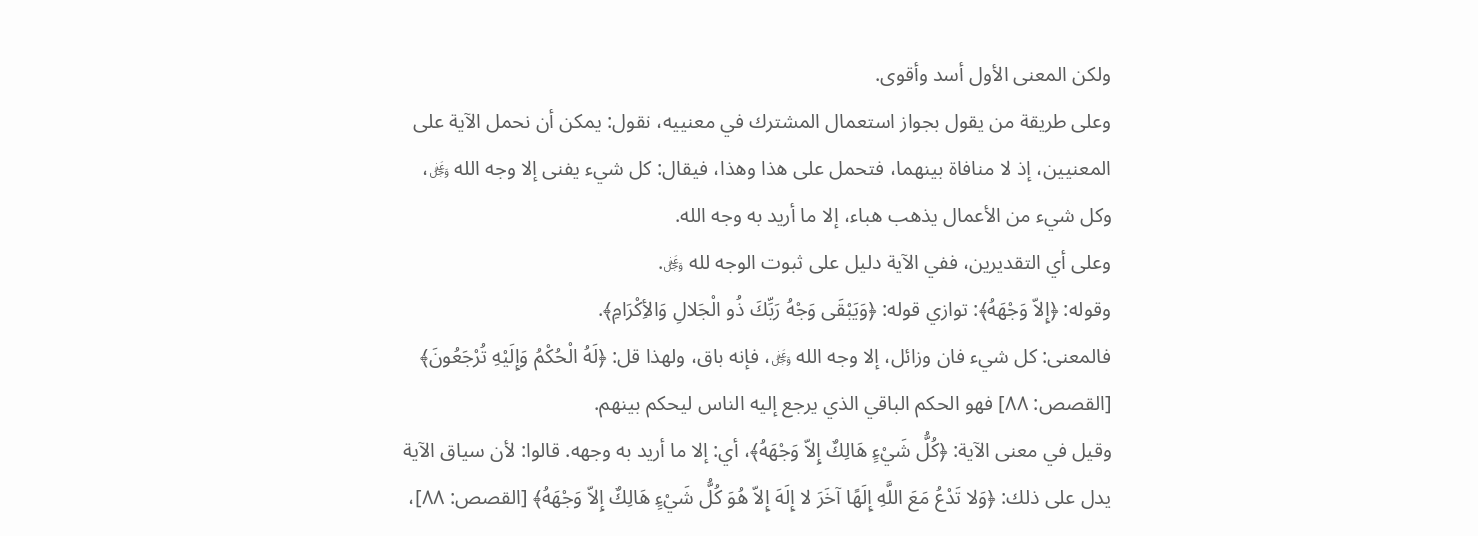ولكن المعنى الأول أسد وأقوى.
وعلى طريقة من يقول بجواز استعمال المشترك في معنييه، نقول: يمكن أن نحمل الآية على المعنيين، إذ لا منافاة بينهما، فتحمل على هذا وهذا، فيقال: كل شيء يفنى إلا وجه الله ﷿، وكل شيء من الأعمال يذهب هباء، إلا ما أريد به وجه الله.
وعلى أي التقديرين، ففي الآية دليل على ثبوت الوجه لله ﷿.
وقوله: ﴿إِلاّ وَجْهَهُ﴾: توازي قوله: ﴿وَيَبْقَى وَجْهُ رَبِّكَ ذُو الْجَلالِ وَالأِكْرَامِ﴾.
فالمعنى: كل شيء فان وزائل، إلا وجه الله ﷿، فإنه باق، ولهذا قل: ﴿لَهُ الْحُكْمُ وَإِلَيْهِ تُرْجَعُونَ﴾ [القصص: ٨٨] فهو الحكم الباقي الذي يرجع إليه الناس ليحكم بينهم.
وقيل في معنى الآية: ﴿كُلُّ شَيْءٍ هَالِكٌ إِلاّ وَجْهَهُ﴾، أي: إلا ما أريد به وجهه. قالوا: لأن سياق الآية يدل على ذلك: ﴿وَلا تَدْعُ مَعَ اللَّهِ إِلَهًا آخَرَ لا إِلَهَ إِلاّ هُوَ كُلُّ شَيْءٍ هَالِكٌ إِلاّ وَجْهَهُ﴾ [القصص: ٨٨]،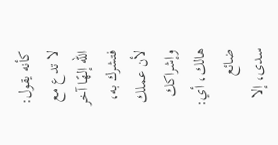كأنه يقول: لا تدع مع الله إلهًا آخر فتشرك به، لأن عملك وإشراكك هالك، أي: ضائع سدى، إلا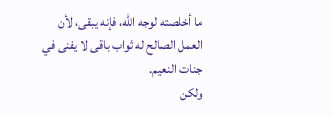ما أخلصته لوجه الله، فإنه يبقى، لأن العمل الصالح له ثواب باقى لا يفنى في جنات النعيم.
ولكن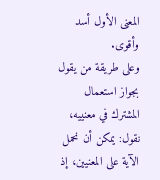المعنى الأول أسد وأقوى.
وعلى طريقة من يقول بجواز استعمال المشترك في معنييه، نقول: يمكن أن نحمل الآية على المعنيين، إذ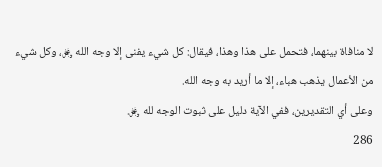لا منافاة بينهما، فتحمل على هذا وهذا، فيقال: كل شيء يفنى إلا وجه الله ﷿، وكل شيء من الأعمال يذهب هباء، إلا ما أريد به وجه الله.
وعلى أي التقديرين، ففي الآية دليل على ثبوت الوجه لله ﷿.
286